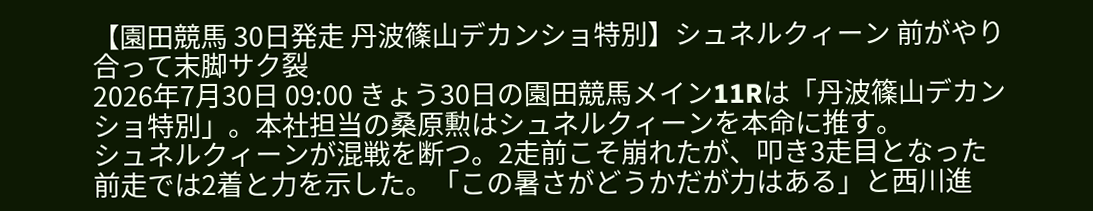【園田競馬 30日発走 丹波篠山デカンショ特別】シュネルクィーン 前がやり合って末脚サク裂
2026年7月30日 09:00 きょう30日の園田競馬メイン11Rは「丹波篠山デカンショ特別」。本社担当の桑原勲はシュネルクィーンを本命に推す。
シュネルクィーンが混戦を断つ。2走前こそ崩れたが、叩き3走目となった前走では2着と力を示した。「この暑さがどうかだが力はある」と西川進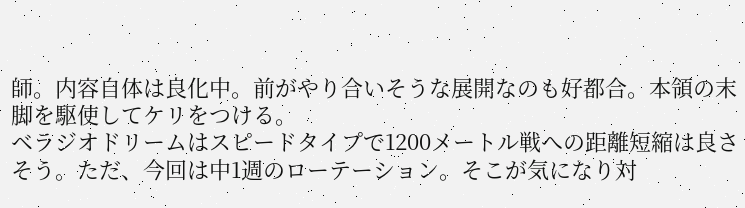師。内容自体は良化中。前がやり合いそうな展開なのも好都合。本領の末脚を駆使してケリをつける。
ベラジオドリームはスピードタイプで1200メートル戦への距離短縮は良さそう。ただ、今回は中1週のローテーション。そこが気になり対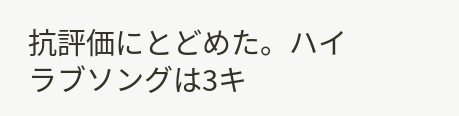抗評価にとどめた。ハイラブソングは3キ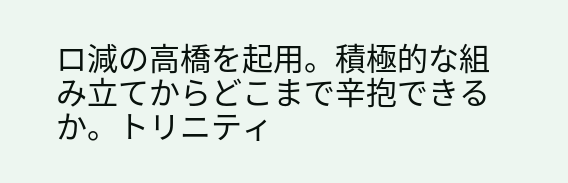ロ減の高橋を起用。積極的な組み立てからどこまで辛抱できるか。トリニティ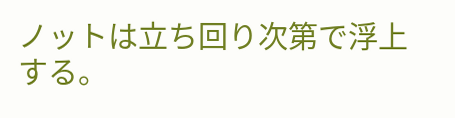ノットは立ち回り次第で浮上する。